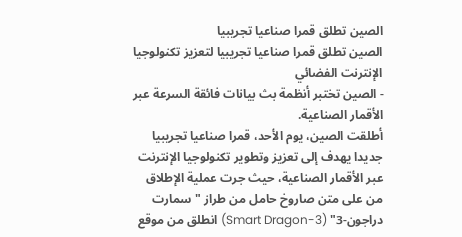الصين تطلق قمرا صناعيا تجريبيا
الصين تطلق قمرا صناعيا تجريبيا لتعزيز تكنولوجيا الإنترنت الفضائي
- الصين تختبر أنظمة بث بيانات فائقة السرعة عبر الأقمار الصناعية.
أطلقت الصين، يوم الأحد، قمرا صناعيا تجريبيا جديدا يهدف إلى تعزيز وتطوير تكنولوجيا الإنترنت عبر الأقمار الصناعية، حيث جرت عملية الإطلاق من على متن صاروخ حامل من طراز "سمارت دراجون-3" (Smart Dragon-3) انطلق من موقع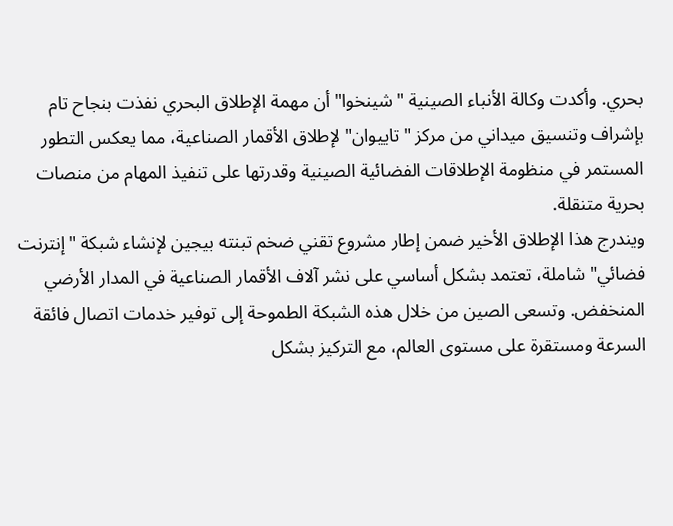بحري. وأكدت وكالة الأنباء الصينية "شينخوا" أن مهمة الإطلاق البحري نفذت بنجاح تام بإشراف وتنسيق ميداني من مركز "تاييوان" لإطلاق الأقمار الصناعية، مما يعكس التطور المستمر في منظومة الإطلاقات الفضائية الصينية وقدرتها على تنفيذ المهام من منصات بحرية متنقلة.
ويندرج هذا الإطلاق الأخير ضمن إطار مشروع تقني ضخم تبنته بيجين لإنشاء شبكة "إنترنت فضائي" شاملة، تعتمد بشكل أساسي على نشر آلاف الأقمار الصناعية في المدار الأرضي المنخفض. وتسعى الصين من خلال هذه الشبكة الطموحة إلى توفير خدمات اتصال فائقة السرعة ومستقرة على مستوى العالم، مع التركيز بشكل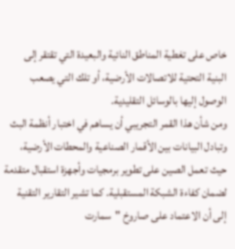خاص على تغطية المناطق النائية والبعيدة التي تقتقر إلى البنية التحتية للاتصالات الأرضية، أو تلك التي يصعب الوصول إليها بالوسائل التقليدية.
ومن شأن هذا القمر التجريبي أن يساهم في اختبار أنظمة البث وتبادل البيانات بين الأقمار الصناعية والمحطات الأرضية، حيث تعمل الصين على تطوير برمجيات وأجهزة استقبال متقدمة لضمان كفاءة الشبكة المستقبلية. كما تشير التقارير التقنية إلى أن الاعتماد على صاروخ "سمارت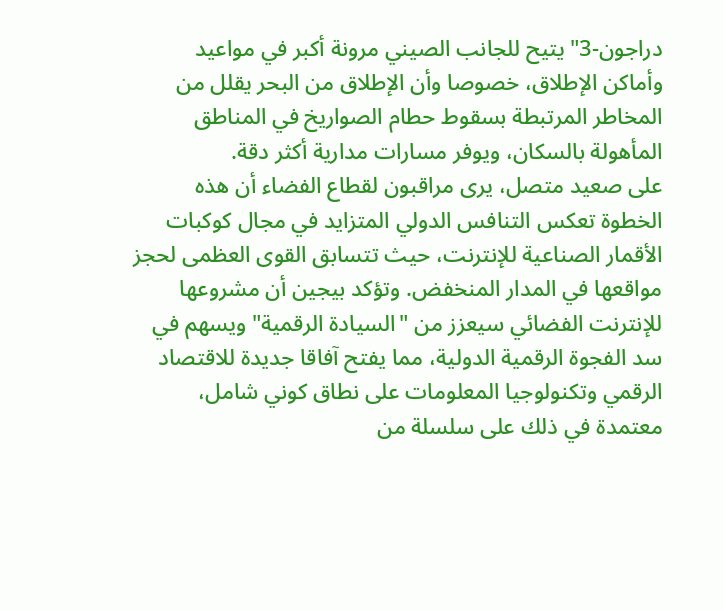دراجون-3" يتيح للجانب الصيني مرونة أكبر في مواعيد وأماكن الإطلاق، خصوصا وأن الإطلاق من البحر يقلل من المخاطر المرتبطة بسقوط حطام الصواريخ في المناطق المأهولة بالسكان، ويوفر مسارات مدارية أكثر دقة.
على صعيد متصل، يرى مراقبون لقطاع الفضاء أن هذه الخطوة تعكس التنافس الدولي المتزايد في مجال كوكبات الأقمار الصناعية للإنترنت، حيث تتسابق القوى العظمى لحجز مواقعها في المدار المنخفض. وتؤكد بيجين أن مشروعها للإنترنت الفضائي سيعزز من "السيادة الرقمية" ويسهم في سد الفجوة الرقمية الدولية، مما يفتح آفاقا جديدة للاقتصاد الرقمي وتكنولوجيا المعلومات على نطاق كوني شامل، معتمدة في ذلك على سلسلة من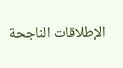الإطلاقات الناجحة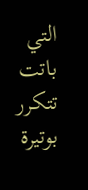التي باتت تتكرر بوتيرة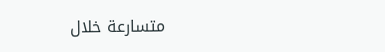متسارعة خلال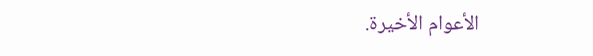الأعوام الأخيرة.